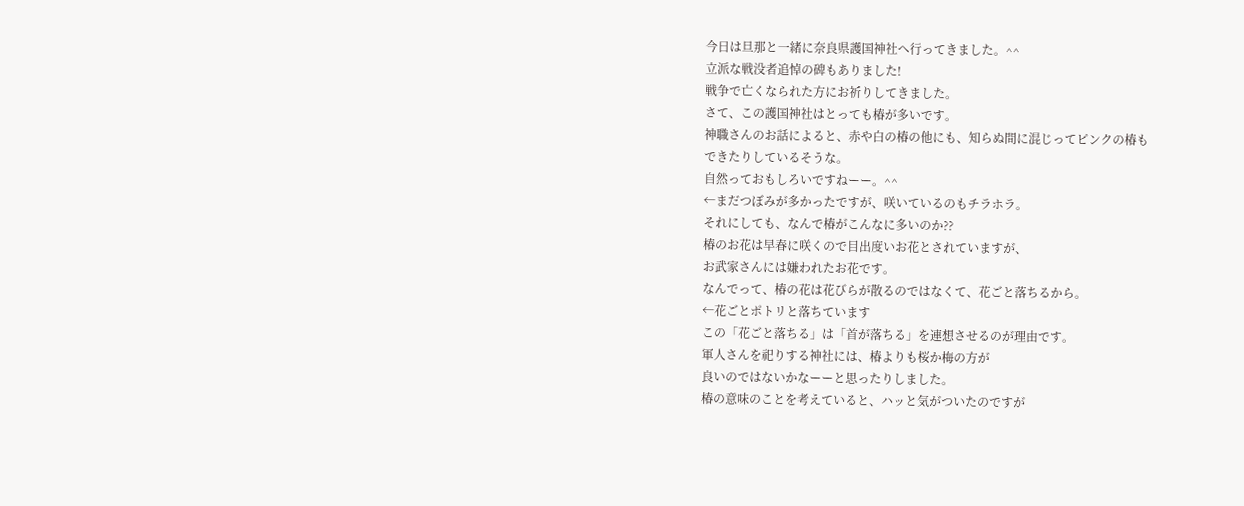今日は旦那と一緒に奈良県護国神社へ行ってきました。^^
立派な戦没者追悼の碑もありました!
戦争で亡くなられた方にお祈りしてきました。
さて、この護国神社はとっても椿が多いです。
神職さんのお話によると、赤や白の椿の他にも、知らぬ間に混じってピンクの椿も
できたりしているそうな。
自然っておもしろいですねーー。^^
←まだつぼみが多かったですが、咲いているのもチラホラ。
それにしても、なんで椿がこんなに多いのか??
椿のお花は早春に咲くので目出度いお花とされていますが、
お武家さんには嫌われたお花です。
なんでって、椿の花は花びらが散るのではなくて、花ごと落ちるから。
←花ごとポトリと落ちています
この「花ごと落ちる」は「首が落ちる」を連想させるのが理由です。
軍人さんを祀りする神社には、椿よりも桜か梅の方が
良いのではないかなーーと思ったりしました。
椿の意味のことを考えていると、ハッと気がついたのですが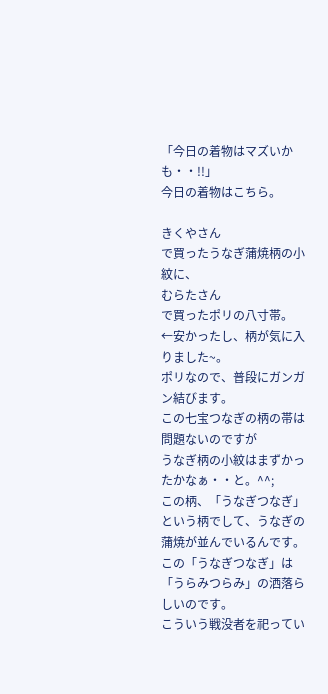「今日の着物はマズいかも・・!!」
今日の着物はこちら。

きくやさん
で買ったうなぎ蒲焼柄の小紋に、
むらたさん
で買ったポリの八寸帯。
←安かったし、柄が気に入りました~。
ポリなので、普段にガンガン結びます。
この七宝つなぎの柄の帯は問題ないのですが
うなぎ柄の小紋はまずかったかなぁ・・と。^^;
この柄、「うなぎつなぎ」という柄でして、うなぎの蒲焼が並んでいるんです。
この「うなぎつなぎ」は「うらみつらみ」の洒落らしいのです。
こういう戦没者を祀ってい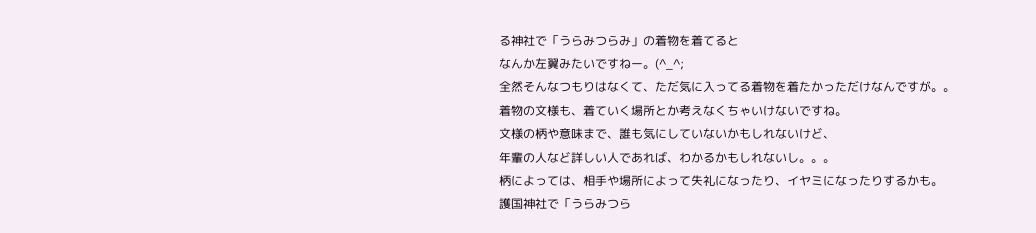る神社で「うらみつらみ」の着物を着てると
なんか左翼みたいですねー。(^_^;
全然そんなつもりはなくて、ただ気に入ってる着物を着たかっただけなんですが。。
着物の文様も、着ていく場所とか考えなくちゃいけないですね。
文様の柄や意味まで、誰も気にしていないかもしれないけど、
年輩の人など詳しい人であれば、わかるかもしれないし。。。
柄によっては、相手や場所によって失礼になったり、イヤミになったりするかも。
護国神社で「うらみつら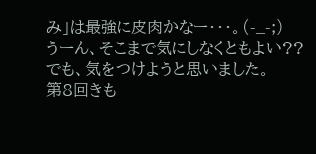み」は最強に皮肉かなー・・・。(-_-;)
うーん、そこまで気にしなくともよい??
でも、気をつけようと思いました。
第8回きも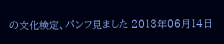の文化検定、パンフ見ました 2013年06月14日